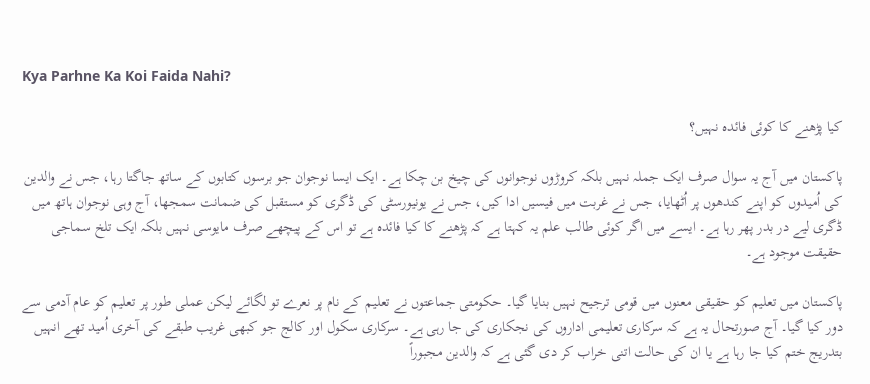Kya Parhne Ka Koi Faida Nahi?

کیا پڑھنے کا کوئی فائدہ نہیں؟

پاکستان میں آج یہ سوال صرف ایک جملہ نہیں بلکہ کروڑوں نوجوانوں کی چیخ بن چکا ہے۔ ایک ایسا نوجوان جو برسوں کتابوں کے ساتھ جاگتا رہا، جس نے والدین کی اُمیدوں کو اپنے کندھوں پر اُٹھایا، جس نے غربت میں فیسیں ادا کیں، جس نے یونیورسٹی کی ڈگری کو مستقبل کی ضمانت سمجھا، آج وہی نوجوان ہاتھ میں ڈگری لیے در بدر پھر رہا ہے۔ ایسے میں اگر کوئی طالب علم یہ کہتا ہے کہ پڑھنے کا کیا فائدہ ہے تو اس کے پیچھے صرف مایوسی نہیں بلکہ ایک تلخ سماجی حقیقت موجود ہے۔

پاکستان میں تعلیم کو حقیقی معنوں میں قومی ترجیح نہیں بنایا گیا۔ حکومتی جماعتوں نے تعلیم کے نام پر نعرے تو لگائے لیکن عملی طور پر تعلیم کو عام آدمی سے دور کیا گیا۔ آج صورتحال یہ ہے کہ سرکاری تعلیمی اداروں کی نجکاری کی جا رہی ہے۔ سرکاری سکول اور کالج جو کبھی غریب طبقے کی آخری اُمید تھے انہیں بتدریج ختم کیا جا رہا ہے یا ان کی حالت اتنی خراب کر دی گئی ہے کہ والدین مجبوراً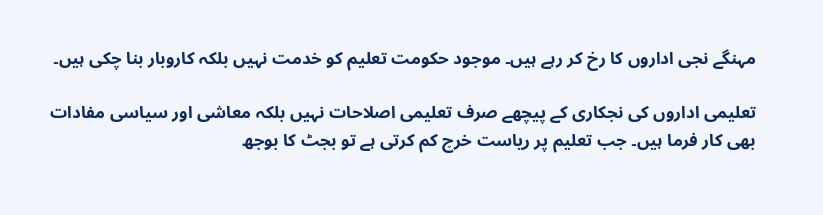مہنگے نجی اداروں کا رخ کر رہے ہیں۔ موجود حکومت تعلیم کو خدمت نہیں بلکہ کاروبار بنا چکی ہیں۔

تعلیمی اداروں کی نجکاری کے پیچھے صرف تعلیمی اصلاحات نہیں بلکہ معاشی اور سیاسی مفادات بھی کار فرما ہیں۔ جب تعلیم پر ریاست خرچ کم کرتی ہے تو بجٹ کا بوجھ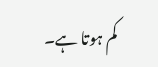کم ہوتا ہے۔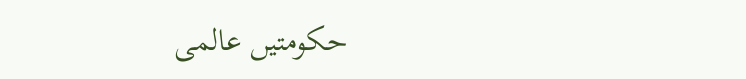حکومتیں عالمی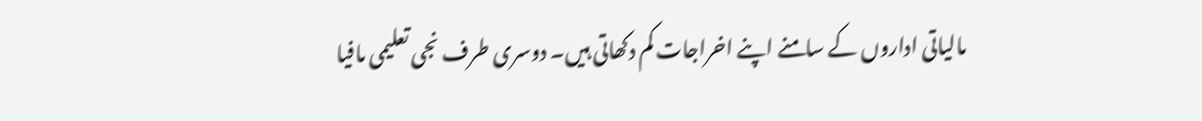مالیاتی اداروں کے سامنے اپنے اخراجات کم دکھاتی ہیں۔ دوسری طرف نجی تعلیمی مافیا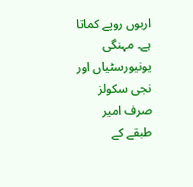اربوں روپے کماتا ہے۔ مہنگی یونیورسٹیاں اور نجی سکولز صرف امیر طبقے کے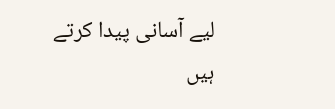لیے آسانی پیدا کرتے ہیں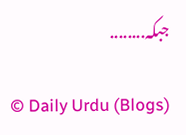جبکہ........

© Daily Urdu (Blogs)